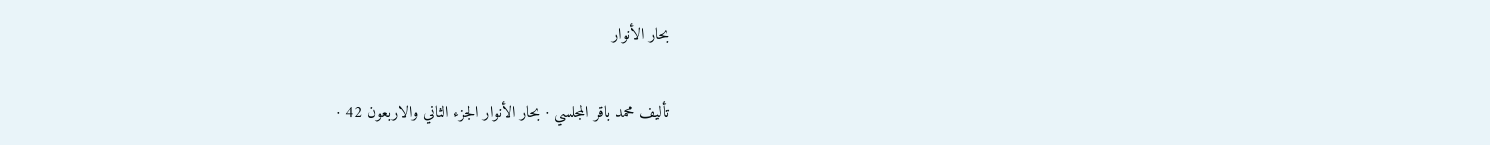بحار الأنوار

تأليف محمد باقر المجلسي · بحار الأنوار الجزء الثاني والاربعون 42 ·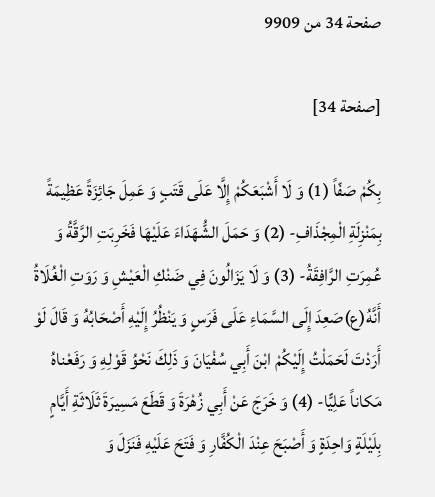صفحة 34 من 9909

[صفحة 34]

بِكُمْ صَفّاً (1) وَ لَا أَشْبَعَكُمْ إِلَّا عَلَى قَتَبٍ وَ عَمِلَ جَائِزَةً عَظِيمَةً بِمَنْزِلَةِ الْمِجْذَافِ- (2) وَ حَمَلَ الشُّهَدَاءَ عَلَيْهَا فَخَرِبَتِ الرَّقَّةُ وَ عُمِرَتِ الرَّافِقَةُ- (3) وَ لَا يَزَالُونَ فِي ضَنْكِ الْعَيْشِ وَ رَوَتِ الْغُلَاةُ أَنَّهُ(ع)صَعِدَ إِلَى السَّمَاءِ عَلَى فَرَسٍ وَ يَنْظُرُ إِلَيْهِ أَصْحَابُهُ وَ قَالَ لَوْ أَرَدْتَ لَحَمَلْتُ إِلَيْكُمْ ابْنَ أَبِي سُفْيَانَ وَ ذَلِكَ نَحْوُ قَوْلِهِ وَ رَفَعْناهُ مَكاناً عَلِيًّا- (4) وَ خَرَجَ عَنْ أَبِي زُهْرَةَ وَ قَطَعَ مَسِيرَةَ ثَلَاثَةِ أَيَّامٍ بِلَيْلَةٍ وَاحِدَةٍ وَ أَصْبَحَ عِنْدَ الْكُفَّارِ وَ فَتَحَ عَلَيْهِ فَنَزَلَ وَ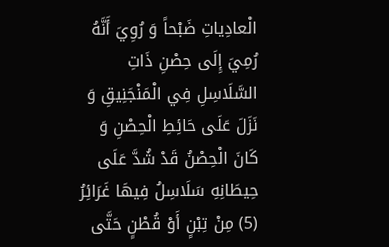الْعادِياتِ ضَبْحاً وَ رُوِيَ أَنَّهُ رُمِيَ إِلَى حِصْنِ ذَاتِ السَّلَاسِلِ فِي الْمَنْجَنِيقِ وَ نَزَلَ عَلَى حَائِطِ الْحِصْنِ وَ كَانَ الْحِصْنُ قَدْ شُدَّ عَلَى حِيطَانِهِ سَلَاسِلُ فِيهَا غَرَائِرُ (5) مِنْ تِبْنٍ أَوْ قُطْنٍ حَتَّى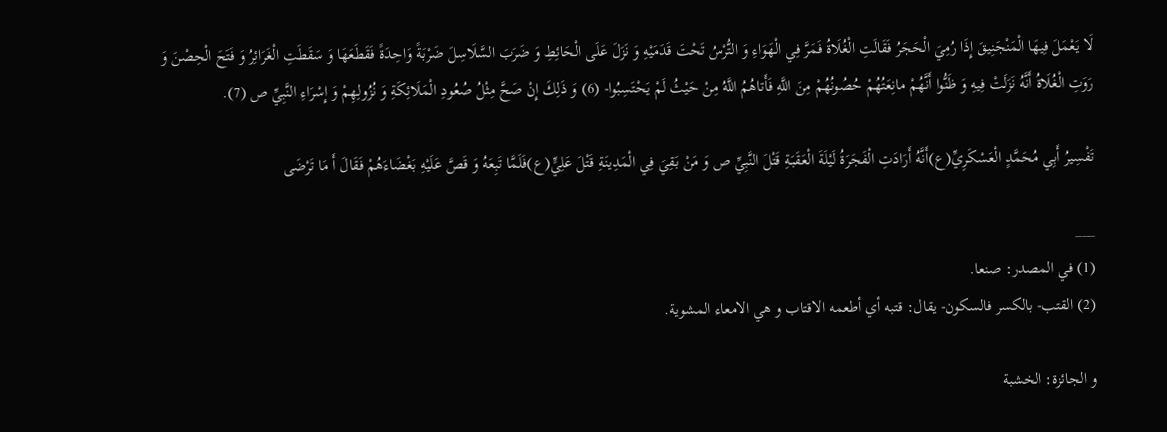لَا يَعْمَلَ فِيهَا الْمَنْجَنِيقَ إِذَا رُمِيَ الْحَجَرُ فَقَالَتِ الْغُلَاةُ فَمَرَّ فِي الْهَوَاءِ وَ التُّرْسُ تَحْتَ قَدَمَيْهِ وَ نَزَلَ عَلَى الْحَائِطِ وَ ضَرَبَ السَّلَاسِلَ ضَرْبَةً وَاحِدَةً فَقَطَعَهَا وَ سَقَطَتِ الْغَرَائِرُ وَ فَتَحَ الْحِصْنَ وَ رَوَتِ الْغُلَاةُ أَنَّهُ نَزَلَتْ فِيهِ وَ ظَنُّوا أَنَّهُمْ مانِعَتُهُمْ حُصُونُهُمْ مِنَ اللَّهِ فَأَتاهُمُ اللَّهُ مِنْ حَيْثُ لَمْ يَحْتَسِبُوا- (6) وَ ذَلِكَ إِنْ صَحَّ مِثْلُ صُعُودِ الْمَلَائِكَةِ وَ نُزُولِهِمْ وَ إِسْرَاءِ النَّبِيِّ ص (7).

تَفْسِيرُ أَبِي مُحَمَّدٍ الْعَسْكَرِيِّ(ع)أَنَّهُ أَرَادَتِ الْفَجَرَةُ لَيْلَةَ الْعَقَبَةِ قَتْلَ النَّبِيِّ ص وَ مَنْ بَقِيَ فِي الْمَدِينَةِ قَتْلَ عَلِيٍّ(ع)فَلَمَّا تَبِعَهُ وَ قَصَّ عَلَيْهِ بَغْضَاءَهُمْ فَقَالَ أَ مَا تَرْضَى

___
(1) في المصدر: صنعا.
(2) القتب- بالكسر فالسكون- يقال: قتبه أي أطعمه الاقتاب و هي الامعاء المشوية.

و الجائزة: الخشبة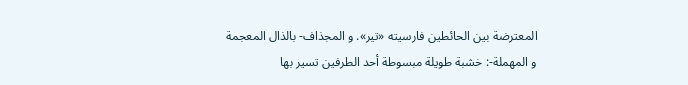المعترضة بين الحائطين فارسيته «تير». و المجذاف- بالذال المعجمة و المهملة-: خشبة طويلة مبسوطة أحد الطرفين تسير بها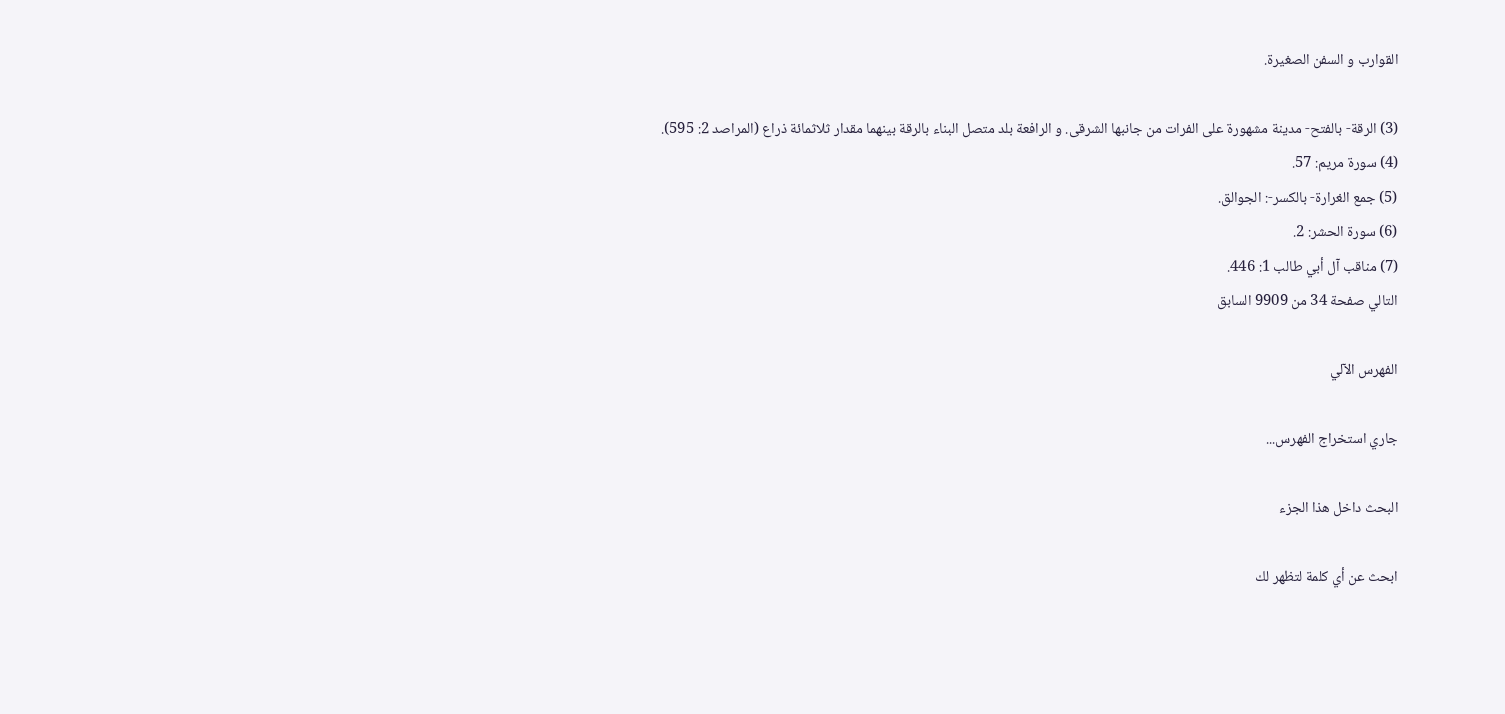القوارب و السفن الصغيرة.

(3) الرقة- بالفتح- مدينة مشهورة على الفرات من جانبها الشرقى. و الرافعة بلد متصل البناء بالرقة بينهما مقدار ثلاثمائة ذراع (المراصد 2: 595).
(4) سورة مريم: 57.
(5) جمع الغرارة- بالكسر-: الجوالق.
(6) سورة الحشر: 2.
(7) مناقب آل أبي طالب 1: 446.
التالي صفحة 34 من 9909 السابق

الفهرس الآلي

جاري استخراج الفهرس...

البحث داخل هذا الجزء

ابحث عن أي كلمة لتظهر لك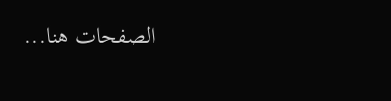الصفحات هنا...